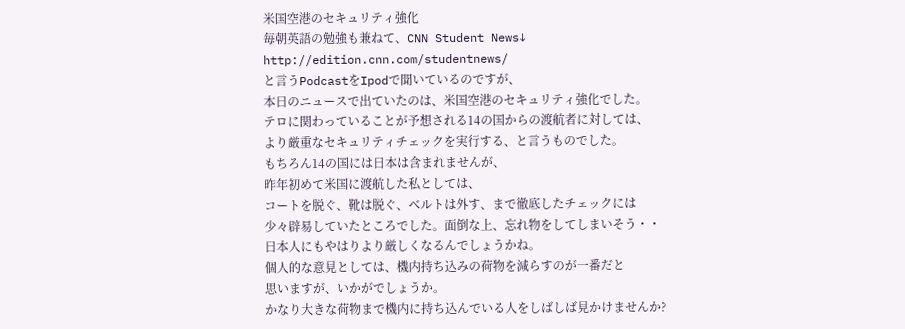米国空港のセキュリティ強化
毎朝英語の勉強も兼ねて、CNN Student News↓
http://edition.cnn.com/studentnews/
と言うPodcastをIpodで聞いているのですが、
本日のニュースで出ていたのは、米国空港のセキュリティ強化でした。
テロに関わっていることが予想される14の国からの渡航者に対しては、
より厳重なセキュリティチェックを実行する、と言うものでした。
もちろん14の国には日本は含まれませんが、
昨年初めて米国に渡航した私としては、
コートを脱ぐ、靴は脱ぐ、ベルトは外す、まで徹底したチェックには
少々辟易していたところでした。面倒な上、忘れ物をしてしまいそう・・
日本人にもやはりより厳しくなるんでしょうかね。
個人的な意見としては、機内持ち込みの荷物を減らすのが一番だと
思いますが、いかがでしょうか。
かなり大きな荷物まで機内に持ち込んでいる人をしばしば見かけませんか?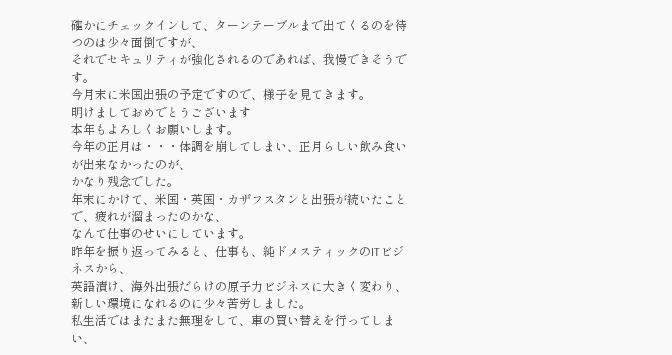確かにチェックインして、ターンテーブルまで出てくるのを待つのは少々面倒ですが、
それでセキュリティが強化されるのであれば、我慢できそうです。
今月末に米国出張の予定ですので、様子を見てきます。
明けましておめでとうございます
本年もよろしくお願いします。
今年の正月は・・・体調を崩してしまい、正月らしい飲み食いが出来なかったのが、
かなり残念でした。
年末にかけて、米国・英国・カザフスタンと出張が続いたことで、疲れが溜まったのかな、
なんて仕事のせいにしています。
昨年を振り返ってみると、仕事も、純ドメスティックのITビジネスから、
英語漬け、海外出張だらけの原子力ビジネスに大きく変わり、新しい環境になれるのに少々苦労しました。
私生活ではまたまた無理をして、車の買い替えを行ってしまい、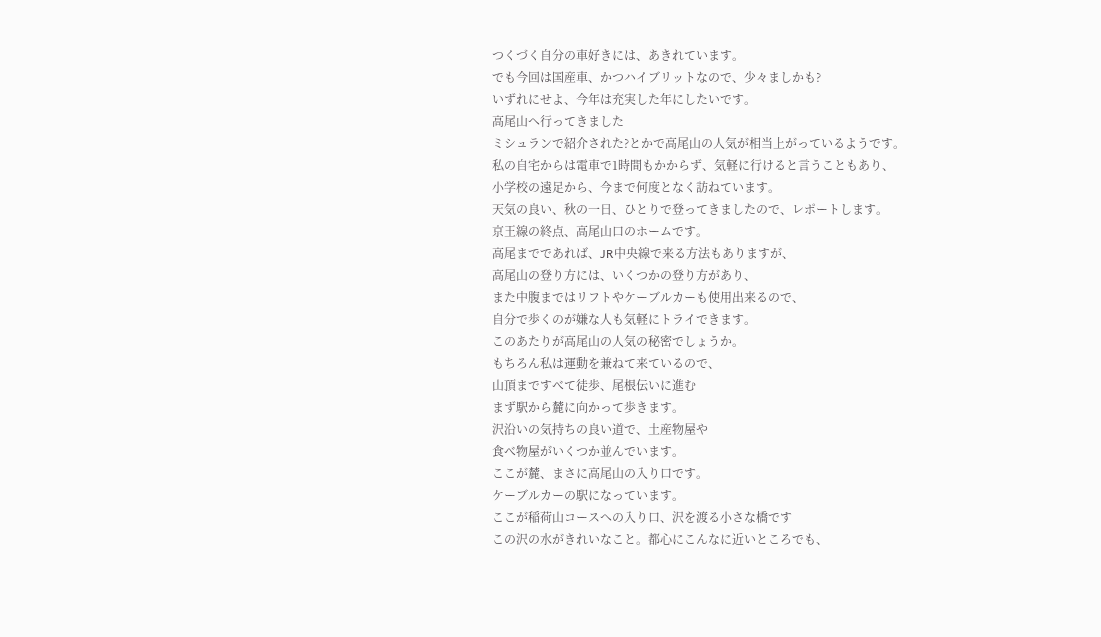つくづく自分の車好きには、あきれています。
でも今回は国産車、かつハイブリットなので、少々ましかも?
いずれにせよ、今年は充実した年にしたいです。
高尾山へ行ってきました
ミシュランで紹介された?とかで高尾山の人気が相当上がっているようです。
私の自宅からは電車で1時間もかからず、気軽に行けると言うこともあり、
小学校の遠足から、今まで何度となく訪ねています。
天気の良い、秋の一日、ひとりで登ってきましたので、レポートします。
京王線の終点、高尾山口のホームです。
高尾までであれば、JR中央線で来る方法もありますが、
高尾山の登り方には、いくつかの登り方があり、
また中腹まではリフトやケーブルカーも使用出来るので、
自分で歩くのが嫌な人も気軽にトライできます。
このあたりが高尾山の人気の秘密でしょうか。
もちろん私は運動を兼ねて来ているので、
山頂まですべて徒歩、尾根伝いに進む
まず駅から麓に向かって歩きます。
沢沿いの気持ちの良い道で、土産物屋や
食べ物屋がいくつか並んでいます。
ここが麓、まさに高尾山の入り口です。
ケーブルカーの駅になっています。
ここが稲荷山コースへの入り口、沢を渡る小さな橋です
この沢の水がきれいなこと。都心にこんなに近いところでも、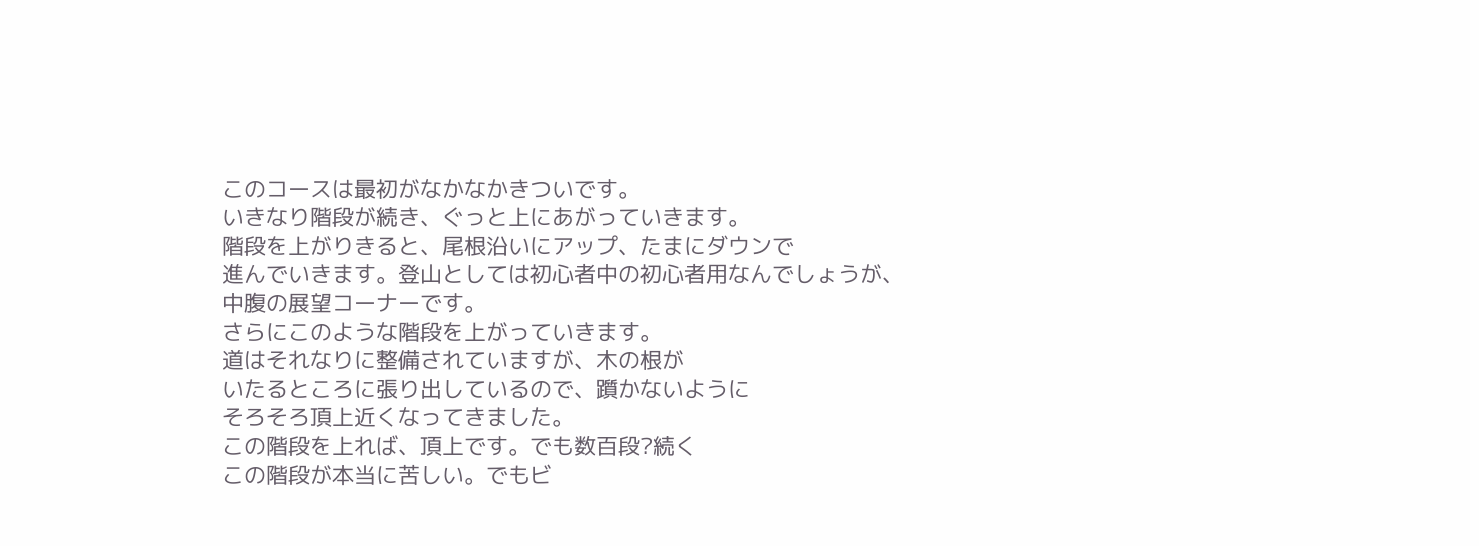このコースは最初がなかなかきついです。
いきなり階段が続き、ぐっと上にあがっていきます。
階段を上がりきると、尾根沿いにアップ、たまにダウンで
進んでいきます。登山としては初心者中の初心者用なんでしょうが、
中腹の展望コーナーです。
さらにこのような階段を上がっていきます。
道はそれなりに整備されていますが、木の根が
いたるところに張り出しているので、躓かないように
そろそろ頂上近くなってきました。
この階段を上れば、頂上です。でも数百段?続く
この階段が本当に苦しい。でもビ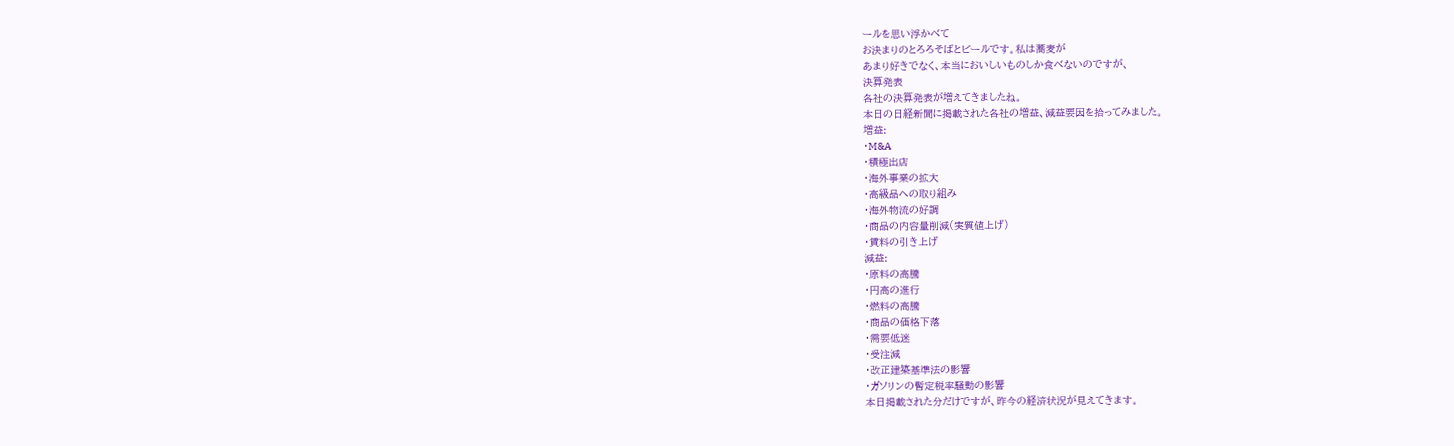ールを思い浮かべて
お決まりのとろろそばとビールです。私は蕎麦が
あまり好きでなく、本当においしいものしか食べないのですが、
決算発表
各社の決算発表が増えてきましたね。
本日の日経新聞に掲載された各社の増益、減益要因を拾ってみました。
増益:
・M&A
・積極出店
・海外事業の拡大
・高級品への取り組み
・海外物流の好調
・商品の内容量削減(実質値上げ)
・賃料の引き上げ
減益:
・原料の高騰
・円高の進行
・燃料の高騰
・商品の価格下落
・需要低迷
・受注減
・改正建築基準法の影響
・ガソリンの暫定税率騒動の影響
本日掲載された分だけですが、昨今の経済状況が見えてきます。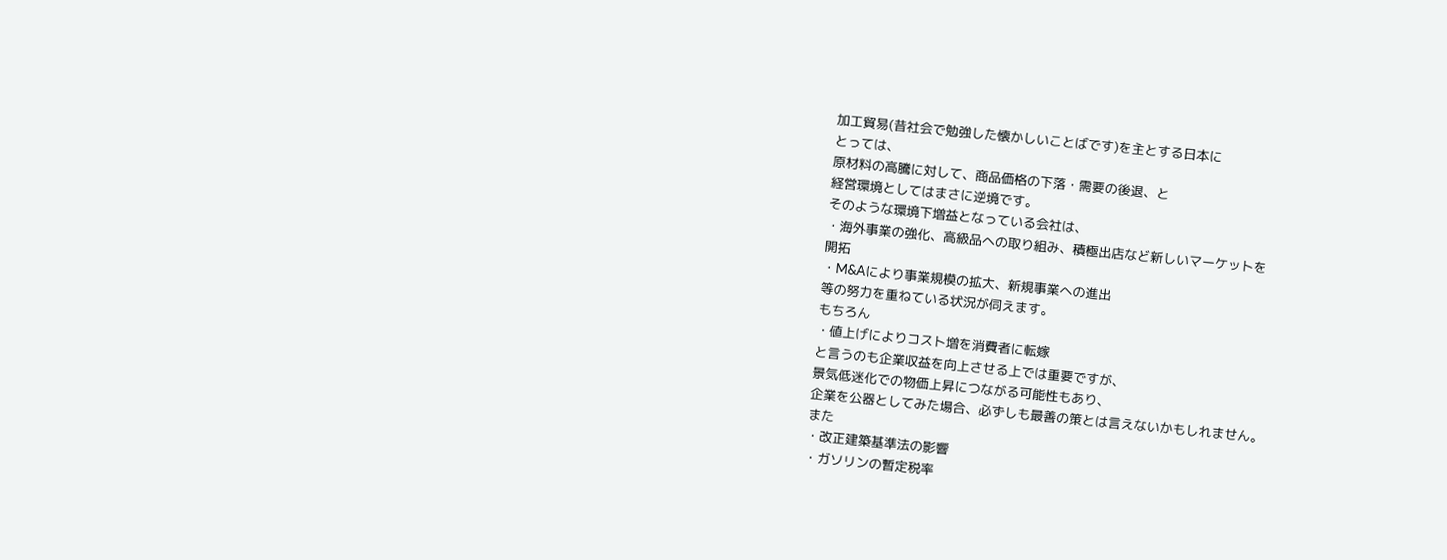加工貿易(昔社会で勉強した懐かしいことばです)を主とする日本に
とっては、
原材料の高騰に対して、商品価格の下落・需要の後退、と
経営環境としてはまさに逆境です。
そのような環境下増益となっている会社は、
・海外事業の強化、高級品への取り組み、積極出店など新しいマーケットを
開拓
・M&Aにより事業規模の拡大、新規事業への進出
等の努力を重ねている状況が伺えます。
もちろん
・値上げによりコスト増を消費者に転嫁
と言うのも企業収益を向上させる上では重要ですが、
景気低迷化での物価上昇につながる可能性もあり、
企業を公器としてみた場合、必ずしも最善の策とは言えないかもしれません。
また
・改正建築基準法の影響
・ガソリンの暫定税率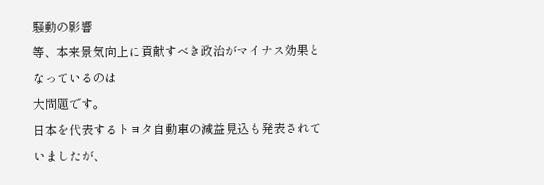騒動の影響
等、本来景気向上に貢献すべき政治がマイナス効果となっているのは
大問題です。
日本を代表するトヨタ自動車の減益見込も発表されていましたが、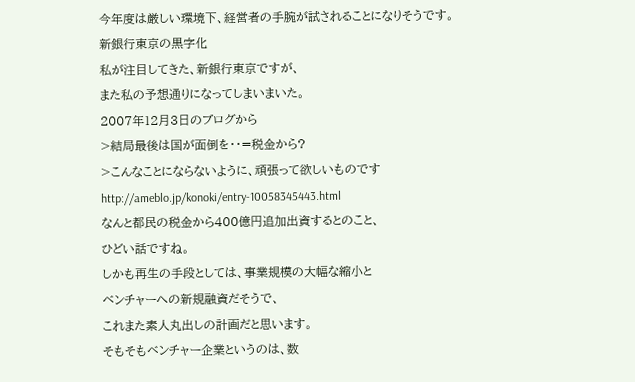今年度は厳しい環境下、経営者の手腕が試されることになりそうです。
新銀行東京の黒字化
私が注目してきた、新銀行東京ですが、
また私の予想通りになってしまいまいた。
2007年12月3日のブログから
>結局最後は国が面倒を・・=税金から?
>こんなことにならないように、頑張って欲しいものです
http://ameblo.jp/konoki/entry-10058345443.html
なんと都民の税金から400億円追加出資するとのこと、
ひどい話ですね。
しかも再生の手段としては、事業規模の大幅な縮小と
ベンチャーへの新規融資だそうで、
これまた素人丸出しの計画だと思います。
そもそもベンチャー企業というのは、数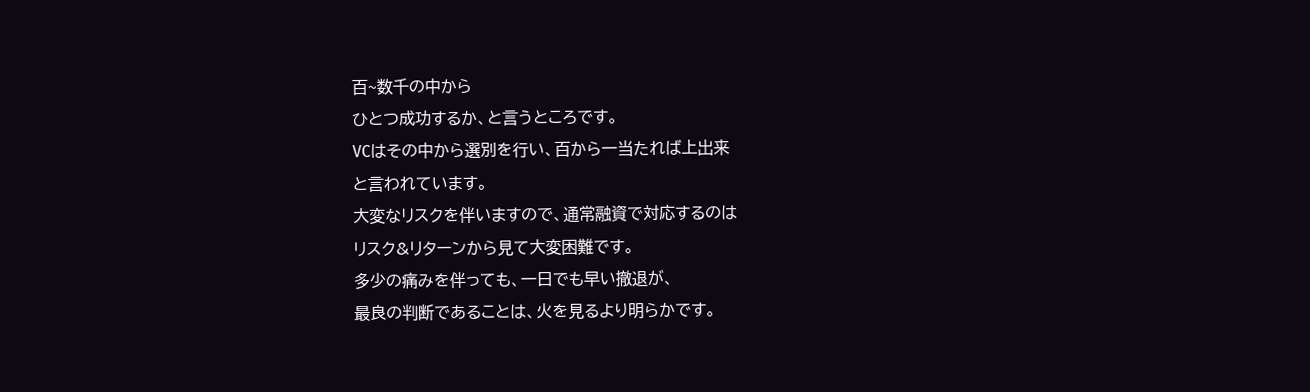百~数千の中から
ひとつ成功するか、と言うところです。
VCはその中から選別を行い、百から一当たれば上出来
と言われています。
大変なリスクを伴いますので、通常融資で対応するのは
リスク&リターンから見て大変困難です。
多少の痛みを伴っても、一日でも早い撤退が、
最良の判断であることは、火を見るより明らかです。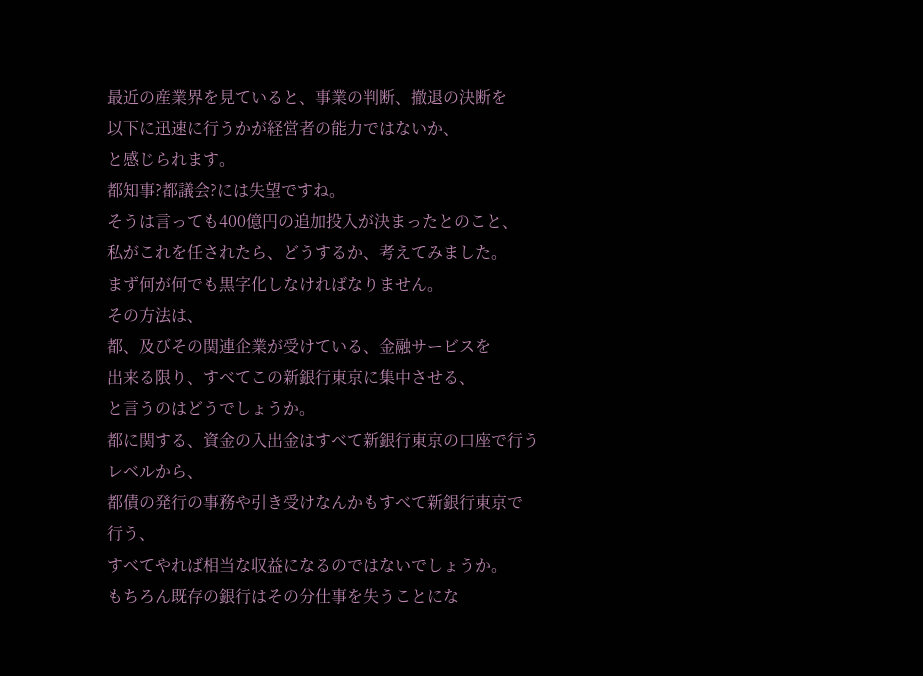最近の産業界を見ていると、事業の判断、撤退の決断を
以下に迅速に行うかが経営者の能力ではないか、
と感じられます。
都知事?都議会?には失望ですね。
そうは言っても400億円の追加投入が決まったとのこと、
私がこれを任されたら、どうするか、考えてみました。
まず何が何でも黒字化しなければなりません。
その方法は、
都、及びその関連企業が受けている、金融サービスを
出来る限り、すべてこの新銀行東京に集中させる、
と言うのはどうでしょうか。
都に関する、資金の入出金はすべて新銀行東京の口座で行う
レベルから、
都債の発行の事務や引き受けなんかもすべて新銀行東京で
行う、
すべてやれば相当な収益になるのではないでしょうか。
もちろん既存の銀行はその分仕事を失うことにな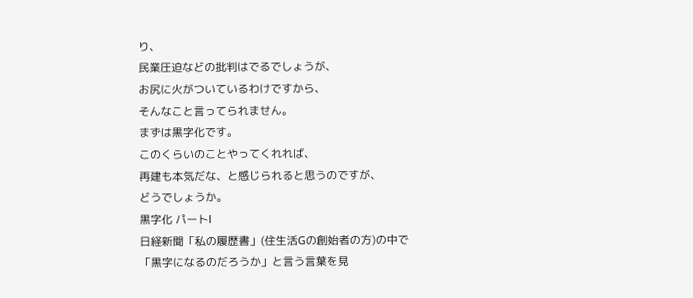り、
民業圧迫などの批判はでるでしょうが、
お尻に火がついているわけですから、
そんなこと言ってられません。
まずは黒字化です。
このくらいのことやってくれれば、
再建も本気だな、と感じられると思うのですが、
どうでしょうか。
黒字化 パートⅠ
日経新聞「私の履歴書」(住生活Gの創始者の方)の中で
「黒字になるのだろうか」と言う言葉を見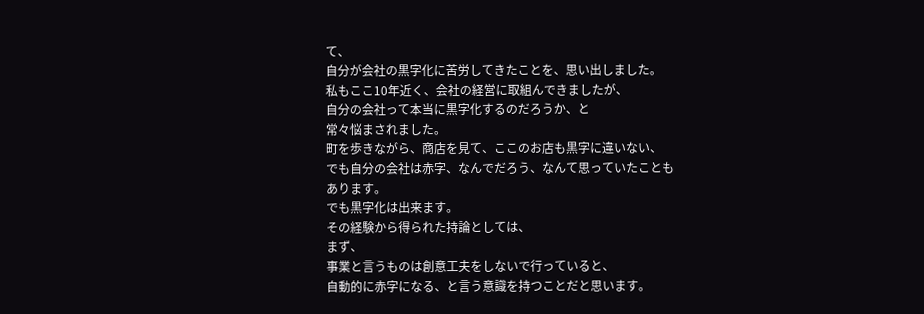て、
自分が会社の黒字化に苦労してきたことを、思い出しました。
私もここ10年近く、会社の経営に取組んできましたが、
自分の会社って本当に黒字化するのだろうか、と
常々悩まされました。
町を歩きながら、商店を見て、ここのお店も黒字に違いない、
でも自分の会社は赤字、なんでだろう、なんて思っていたことも
あります。
でも黒字化は出来ます。
その経験から得られた持論としては、
まず、
事業と言うものは創意工夫をしないで行っていると、
自動的に赤字になる、と言う意識を持つことだと思います。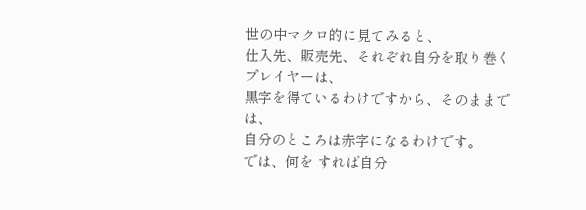世の中マクロ的に見てみると、
仕入先、販売先、それぞれ自分を取り巻くプレイヤーは、
黒字を得ているわけですから、そのままでは、
自分のところは赤字になるわけです。
では、何を すれば自分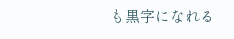も黒字になれる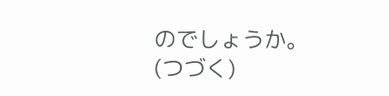のでしょうか。
(つづく)